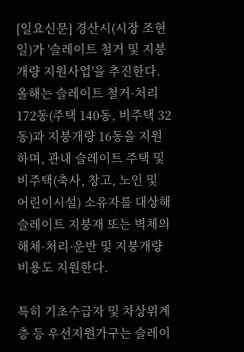[일요신문] 경산시(시장 조현일)가 '슬레이트 철거 및 지붕개량 지원사업'을 추진한다. 올해는 슬레이트 철거·처리 172동(주택 140동, 비주택 32동)과 지붕개량 16동을 지원하며, 관내 슬레이트 주택 및 비주택(축사, 창고, 노인 및 어린이시설) 소유자를 대상해 슬레이트 지붕재 또는 벽체의 해체·처리·운반 및 지붕개량 비용도 지원한다.

특히 기초수급자 및 차상위계층 등 우선지원가구는 슬레이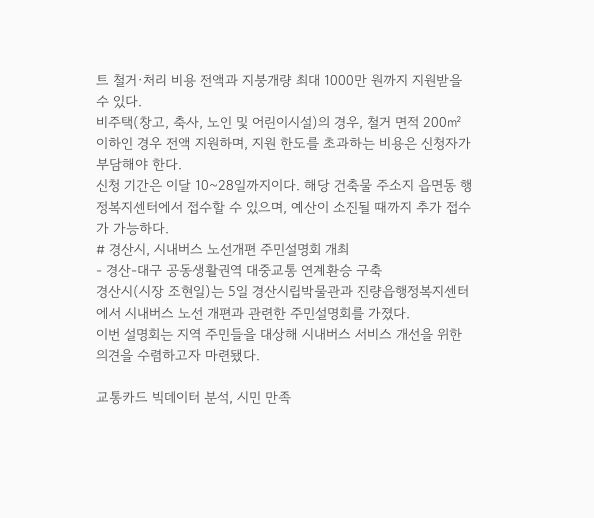트 철거·처리 비용 전액과 지붕개량 최대 1000만 원까지 지원받을 수 있다.
비주택(창고, 축사, 노인 및 어린이시설)의 경우, 철거 면적 200㎡ 이하인 경우 전액 지원하며, 지원 한도를 초과하는 비용은 신청자가 부담해야 한다.
신청 기간은 이달 10~28일까지이다. 해당 건축물 주소지 읍면동 행정복지센터에서 접수할 수 있으며, 예산이 소진될 때까지 추가 접수가 가능하다.
# 경산시, 시내버스 노선개편 주민설명회 개최
- 경산-대구 공동생활권역 대중교통 연계환승 구축
경산시(시장 조현일)는 5일 경산시립박물관과 진량읍행정복지센터에서 시내버스 노선 개편과 관련한 주민설명회를 가졌다.
이번 설명회는 지역 주민들을 대상해 시내버스 서비스 개선을 위한 의견을 수렴하고자 마련됐다.

교통카드 빅데이터 분석, 시민 만족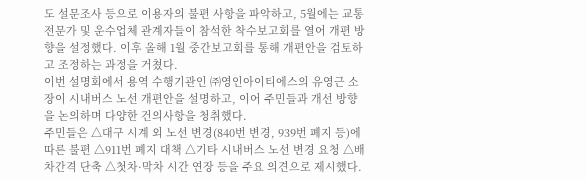도 설문조사 등으로 이용자의 불편 사항을 파악하고, 5월에는 교통전문가 및 운수업체 관계자들이 참석한 착수보고회를 열어 개편 방향을 설정했다. 이후 올해 1월 중간보고회를 통해 개편안을 검토하고 조정하는 과정을 거쳤다.
이번 설명회에서 용역 수행기관인 ㈜영인아이티에스의 유영근 소장이 시내버스 노선 개편안을 설명하고, 이어 주민들과 개선 방향을 논의하며 다양한 건의사항을 청취했다.
주민들은 △대구 시계 외 노선 변경(840번 변경, 939번 폐지 등)에 따른 불편 △911번 폐지 대책 △기타 시내버스 노선 변경 요청 △배차간격 단축 △첫차·막차 시간 연장 등을 주요 의견으로 제시했다.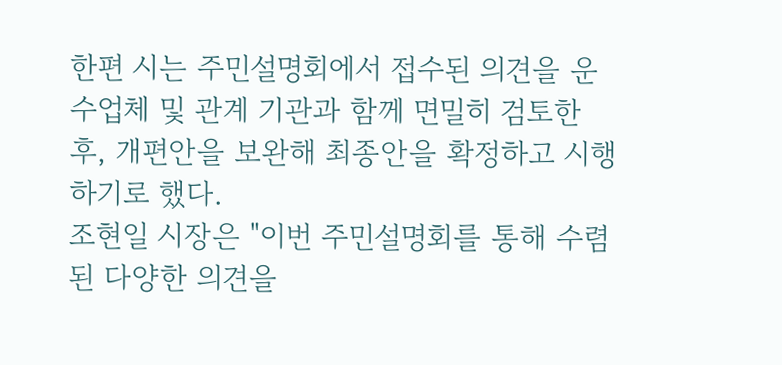한편 시는 주민설명회에서 접수된 의견을 운수업체 및 관계 기관과 함께 면밀히 검토한 후, 개편안을 보완해 최종안을 확정하고 시행하기로 했다.
조현일 시장은 "이번 주민설명회를 통해 수렴된 다양한 의견을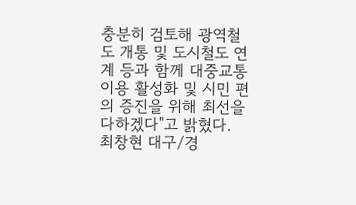충분히 검토해 광역철도 개통 및 도시철도 연계 등과 함께 대중교통 이용 활성화 및 시민 편의 증진을 위해 최선을 다하겠다"고 밝혔다.
최창현 대구/경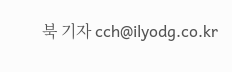북 기자 cch@ilyodg.co.kr